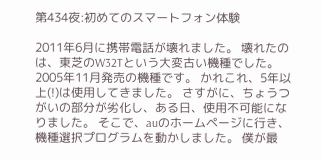第434夜:初めてのスマートフォン体験

2011年6月に携帯電話が壊れました。 壊れたのは、東芝のW32Tという大変古い機種でした。 2005年11月発売の機種です。 かれこれ、5年以上(!)は使用してきました。 さすがに、ちょうつがいの部分が劣化し、ある日、使用不可能になりました。 そこで、auのホームページに行き、機種選択プログラムを動かしました。 僕が最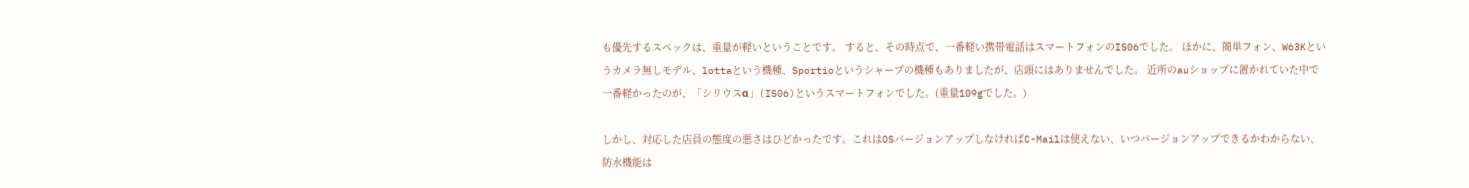も優先するスペックは、重量が軽いということです。 すると、その時点で、一番軽い携帯電話はスマートフォンのIS06でした。 ほかに、簡単フォン、W63Kというカメラ無しモデル、lottaという機種、Sportioというシャープの機種もありましたが、店頭にはありませんでした。 近所のauショップに置かれていた中で一番軽かったのが、「シリウスα」(IS06)というスマートフォンでした。(重量109gでした。)

しかし、対応した店員の態度の悪さはひどかったです。これはOSバージョンアップしなければC-Mailは使えない、いつバージョンアップできるかわからない、防水機能は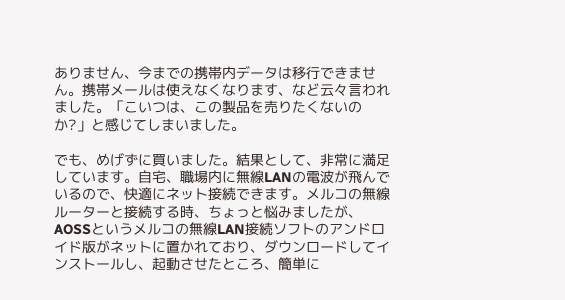ありません、今までの携帯内データは移行できません。携帯メールは使えなくなります、など云々言われました。「こいつは、この製品を売りたくないのか?」と感じてしまいました。

でも、めげずに買いました。結果として、非常に満足しています。自宅、職場内に無線LANの電波が飛んでいるので、快適にネット接続できます。メルコの無線ルーターと接続する時、ちょっと悩みましたが、AOSSというメルコの無線LAN接続ソフトのアンドロイド版がネットに置かれており、ダウンロードしてインストールし、起動させたところ、簡単に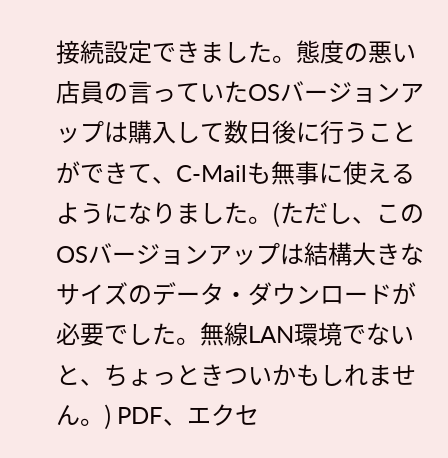接続設定できました。態度の悪い店員の言っていたOSバージョンアップは購入して数日後に行うことができて、C-Mailも無事に使えるようになりました。(ただし、このOSバージョンアップは結構大きなサイズのデータ・ダウンロードが必要でした。無線LAN環境でないと、ちょっときついかもしれません。) PDF、エクセ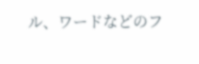ル、ワードなどのフ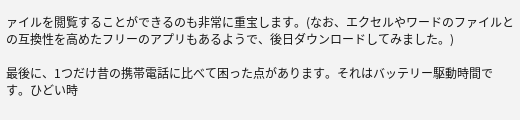ァイルを閲覧することができるのも非常に重宝します。(なお、エクセルやワードのファイルとの互換性を高めたフリーのアプリもあるようで、後日ダウンロードしてみました。)

最後に、1つだけ昔の携帯電話に比べて困った点があります。それはバッテリー駆動時間です。ひどい時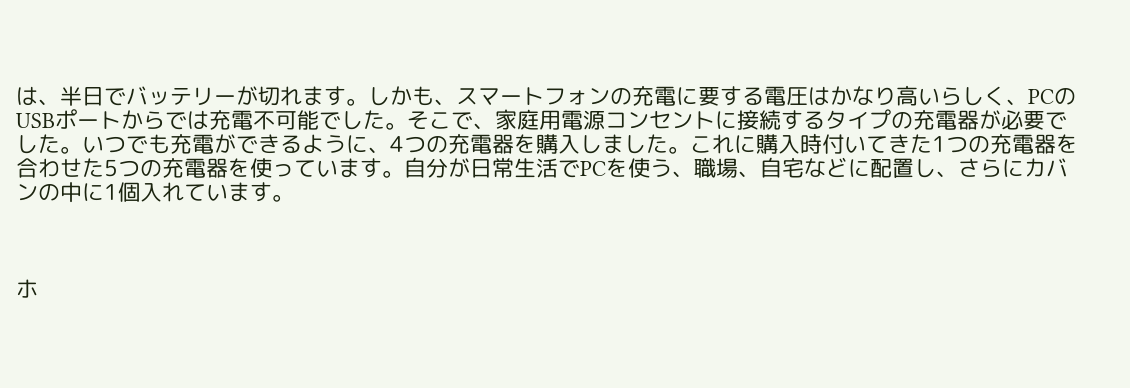は、半日でバッテリーが切れます。しかも、スマートフォンの充電に要する電圧はかなり高いらしく、PCのUSBポートからでは充電不可能でした。そこで、家庭用電源コンセントに接続するタイプの充電器が必要でした。いつでも充電ができるように、4つの充電器を購入しました。これに購入時付いてきた1つの充電器を合わせた5つの充電器を使っています。自分が日常生活でPCを使う、職場、自宅などに配置し、さらにカバンの中に1個入れています。



ホ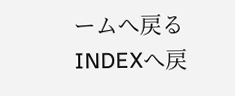ームへ戻る INDEXへ戻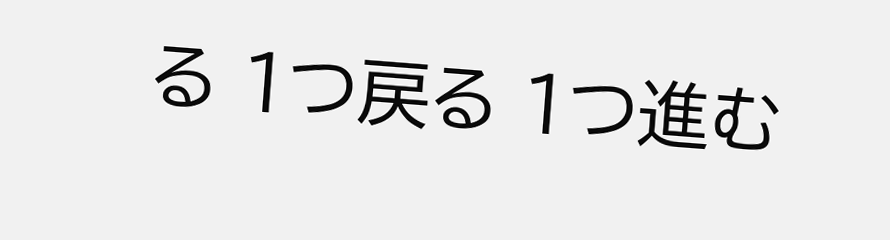る 1つ戻る 1つ進む